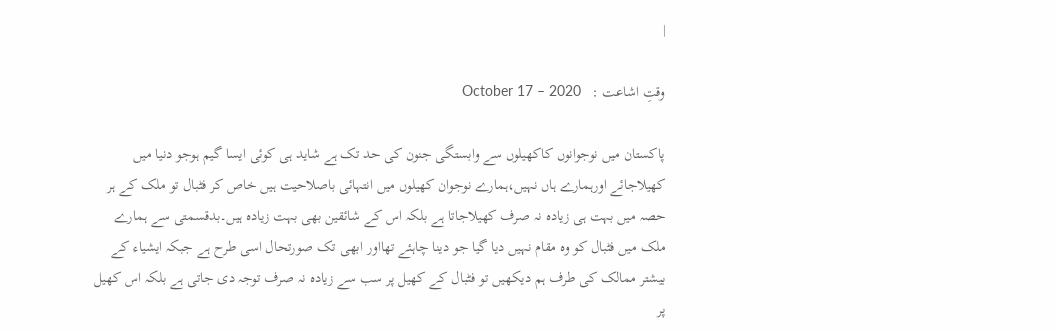|

وقتِ اشاعت :   October 17 – 2020

پاکستان میں نوجوانوں کاکھیلوں سے وابستگی جنون کی حد تک ہے شاید ہی کوئی ایسا گیم ہوجو دنیا میں کھیلاجائے اورہمارے ہاں نہیں،ہمارے نوجوان کھیلوں میں انتہائی باصلاحیت ہیں خاص کر فٹبال تو ملک کے ہر حصہ میں بہت ہی زیادہ نہ صرف کھیلاجاتا ہے بلکہ اس کے شائقین بھی بہت زیادہ ہیں۔بدقسمتی سے ہمارے ملک میں فٹبال کو وہ مقام نہیں دیا گیا جو دینا چاہئے تھااور ابھی تک صورتحال اسی طرح ہے جبکہ ایشیاء کے بیشتر ممالک کی طرف ہم دیکھیں تو فٹبال کے کھیل پر سب سے زیادہ نہ صرف توجہ دی جاتی ہے بلکہ اس کھیل پر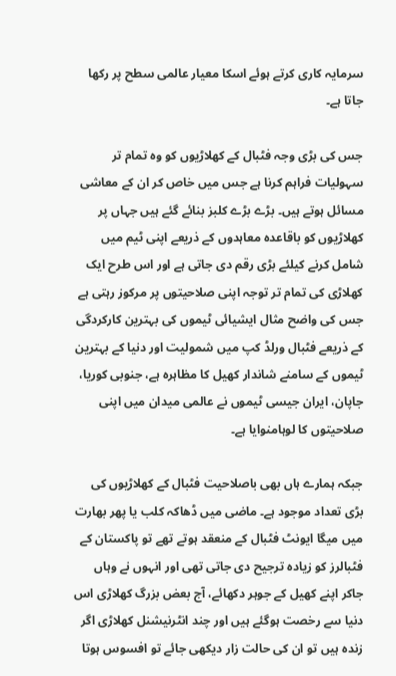سرمایہ کاری کرتے ہوئے اسکا معیار عالمی سطح پر رکھا جاتا ہے۔

جس کی بڑی وجہ فٹبال کے کھلاڑیوں کو وہ تمام تر سہولیات فراہم کرنا ہے جس میں خاص کر ان کے معاشی مسائل ہوتے ہیں۔ بڑے بڑے کلبز بنائے گئے ہیں جہاں پر کھلاڑیوں کو باقاعدہ معاہدوں کے ذریعے اپنی ٹیم میں شامل کرنے کیلئے بڑی رقم دی جاتی ہے اور اس طرح ایک کھلاڑی کی تمام تر توجہ اپنی صلاحیتوں پر مرکوز رہتی ہے جس کی واضح مثال ایشیائی ٹیموں کی بہترین کارکردگی کے ذریعے فٹبال ورلڈ کپ میں شمولیت اور دنیا کے بہترین ٹیموں کے سامنے شاندار کھیل کا مظاہرہ ہے، جنوبی کوریا، جاپان، ایران جیسی ٹیموں نے عالمی میدان میں اپنی صلاحیتوں کا لوہامنوایا ہے۔

جبکہ ہمارے ہاں بھی باصلاحیت فٹبال کے کھلاڑیوں کی بڑی تعداد موجود ہے۔ ماضی میں ڈھاکہ کلب یا پھر بھارت میں میگا ایونٹ فٹبال کے منعقد ہوتے تھے تو پاکستان کے فٹبالرز کو زیادہ ترجیح دی جاتی تھی اور انہوں نے وہاں جاکر اپنے کھیل کے جوہر دکھائے، آج بعض بزرگ کھلاڑی اس دنیا سے رخصت ہوگئے ہیں اور چند انٹرنیشنل کھلاڑی اگر زندہ ہیں تو ان کی حالت زار دیکھی جائے تو افسوس ہوتا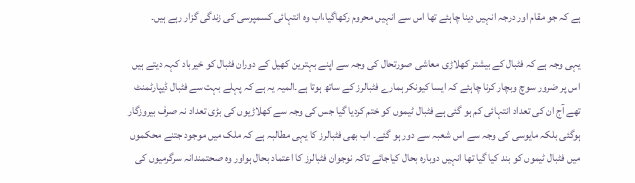ہے کہ جو مقام اور درجہ انہیں دینا چاہئے تھا اس سے انہیں محروم رکھاگیا،اب وہ انتہائی کسمپرسی کی زندگی گزار رہے ہیں۔

یہی وجہ ہے کہ فٹبال کے بیشتر کھلاڑی معاشی صورتحال کی وجہ سے اپنے بہترین کھیل کے دوران فٹبال کو خیرباد کہہ دیتے ہیں اس پر ضرور سوچ وبچار کرنا چاہئے کہ ایسا کیونکر ہمارے فٹبالرز کے ساتھ ہوتا ہے۔المیہ یہ ہے کہ پہلے بہت سے فٹبال ڈیپارٹمنٹ تھے آج ان کی تعداد انتہائی کم ہو گئی ہے فٹبال ٹیموں کو ختم کردیا گیا جس کی وجہ سے کھلاڑیوں کی بڑی تعداد نہ صرف بیروزگار ہوگئی بلکہ مایوسی کی وجہ سے اس شعبہ سے دور ہو گئے۔ اب بھی فٹبالرز کا یہی مطالبہ ہے کہ ملک میں موجود جتنے محکموں میں فٹبال ٹیموں کو بند کیا گیا تھا انہیں دوبارہ بحال کیاجائے تاکہ نوجوان فٹبالرز کا اعتماد بحال ہواور وہ صحتمندانہ سرگرمیوں کی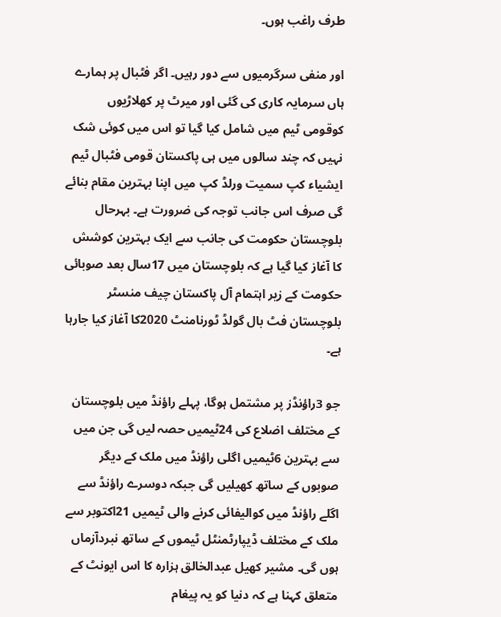طرف راغب ہوں۔

اور منفی سرگرمیوں سے دور رہیں۔ اگر فٹبال پر ہمارے ہاں سرمایہ کاری کی گئی اور میرٹ پر کھلاڑیوں کوقومی ٹیم میں شامل کیا گیا تو اس میں کوئی شک نہیں کہ چند سالوں میں ہی پاکستان قومی فٹبال ٹیم ایشیاء کپ سمیت ورلڈ کپ میں اپنا بہترین مقام بنائے گی صرف اس جانب توجہ کی ضرورت ہے۔ بہرحال بلوچستان حکومت کی جانب سے ایک بہترین کوشش کا آغاز کیا گیا ہے کہ بلوچستان میں 17سال بعد صوبائی حکومت کے زیر اہتمام آل پاکستان چیف منسٹر بلوچستان فٹ بال گولڈ ٹورنامنٹ 2020کا آغاز کیا جارہا ہے۔

جو 3راؤنڈز پر مشتمل ہوگا، پہلے راؤنڈ میں بلوچستان کے مختلف اضلاع کی 24ٹیمیں حصہ لیں گی جن میں سے بہترین 6ٹیمیں اگلی راؤنڈ میں ملک کے دیگر صوبوں کے ساتھ کھیلیں گی جبکہ دوسرے راؤنڈ سے اگلے راؤنڈ میں کوالیفائی کرنے والی ٹیمیں 21اکتوبر سے ملک کے مختلف ڈیپارٹمنٹل ٹیموں کے ساتھ نبردآزماں ہوں گی۔ مشیر کھیل عبدالخالق ہزارہ کا اس ایونٹ کے متعلق کہنا ہے کہ دنیا کو یہ پیغام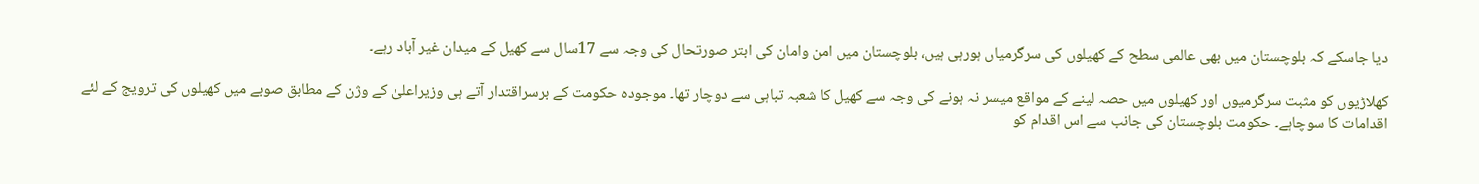دیا جاسکے کہ بلوچستان میں بھی عالمی سطح کے کھیلوں کی سرگرمیاں ہورہی ہیں، بلوچستان میں امن وامان کی ابتر صورتحال کی وجہ سے 17سال سے کھیل کے میدان غیر آباد رہے۔

کھلاڑیوں کو مثبت سرگرمیوں اور کھیلوں میں حصہ لینے کے مواقع میسر نہ ہونے کی وجہ سے کھیل کا شعبہ تباہی سے دوچار تھا۔ موجودہ حکومت کے برسراقتدار آتے ہی وزیراعلیٰ کے وژن کے مطابق صوبے میں کھیلوں کی ترویج کے لئے اقدامات کا سوچاہے۔ حکومت بلوچستان کی جانب سے اس اقدام کو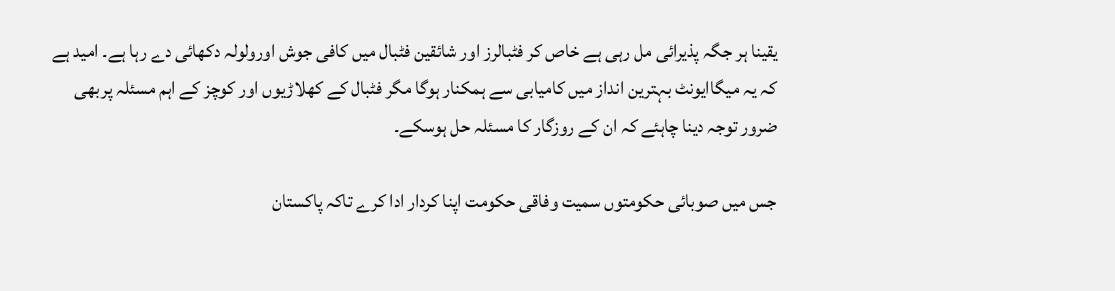یقینا ہر جگہ پذیرائی مل رہی ہے خاص کر فٹبالرز اور شائقین فٹبال میں کافی جوش اورولولہ دکھائی دے رہا ہے۔ امید ہے کہ یہ میگاایونٹ بہترین انداز میں کامیابی سے ہمکنار ہوگا مگر فٹبال کے کھلاڑیوں اور کوچز کے اہم مسئلہ پربھی ضرور توجہ دینا چاہئے کہ ان کے روزگار کا مسئلہ حل ہوسکے۔

جس میں صوبائی حکومتوں سمیت وفاقی حکومت اپنا کردار ادا کرے تاکہ پاکستان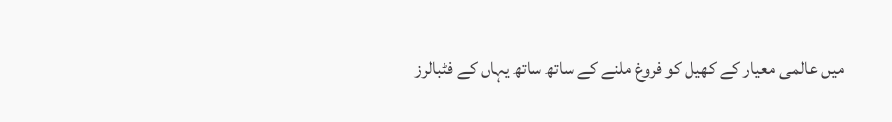میں عالمی معیار کے کھیل کو فروغ ملنے کے ساتھ ساتھ یہاں کے فٹبالرز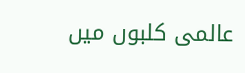عالمی کلبوں میں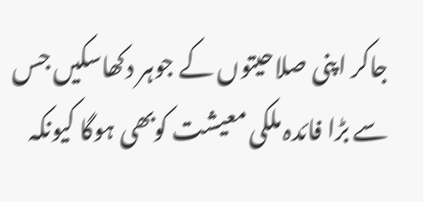جاکر اپنی صلاحیتوں کے جوہر دکھاسکیں جس سے بڑا فائدہ ملکی معیشت کوبھی ہوگا کیونکہ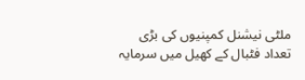ملٹی نیشنل کمپنیوں کی بڑی تعداد فٹبال کے کھیل میں سرمایہ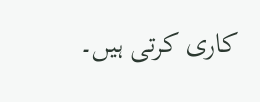کاری کرتی ہیں۔